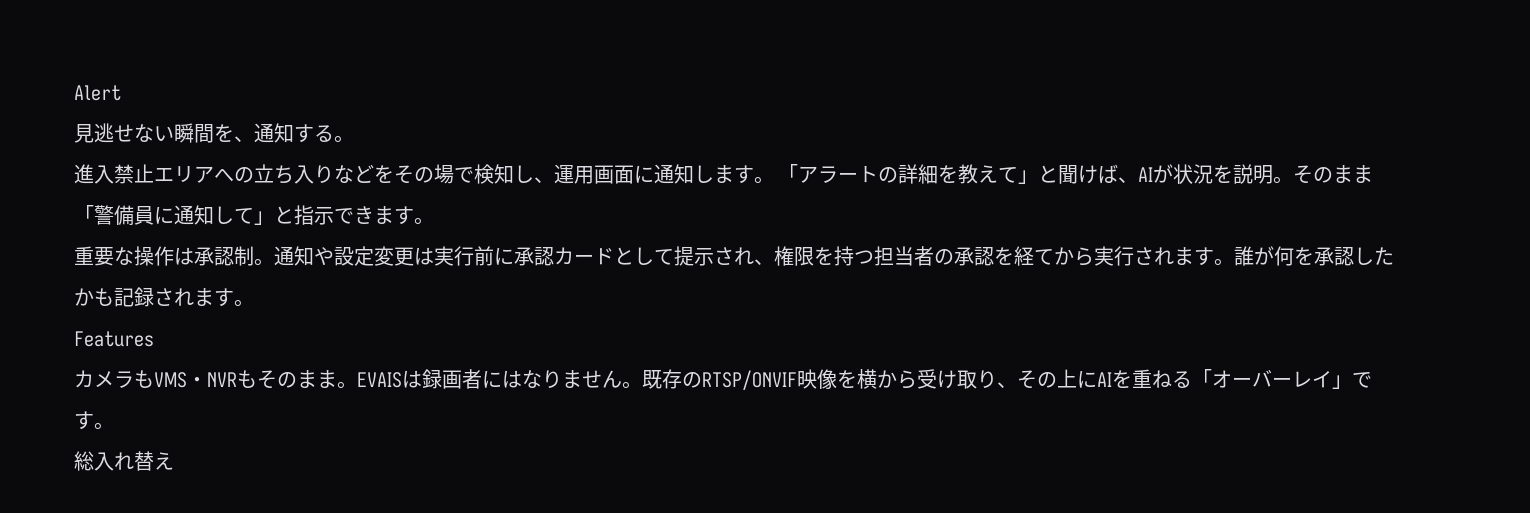Alert
見逃せない瞬間を、通知する。
進入禁止エリアへの立ち入りなどをその場で検知し、運用画面に通知します。 「アラートの詳細を教えて」と聞けば、AIが状況を説明。そのまま「警備員に通知して」と指示できます。
重要な操作は承認制。通知や設定変更は実行前に承認カードとして提示され、権限を持つ担当者の承認を経てから実行されます。誰が何を承認したかも記録されます。
Features
カメラもVMS・NVRもそのまま。EVAISは録画者にはなりません。既存のRTSP/ONVIF映像を横から受け取り、その上にAIを重ねる「オーバーレイ」です。
総入れ替え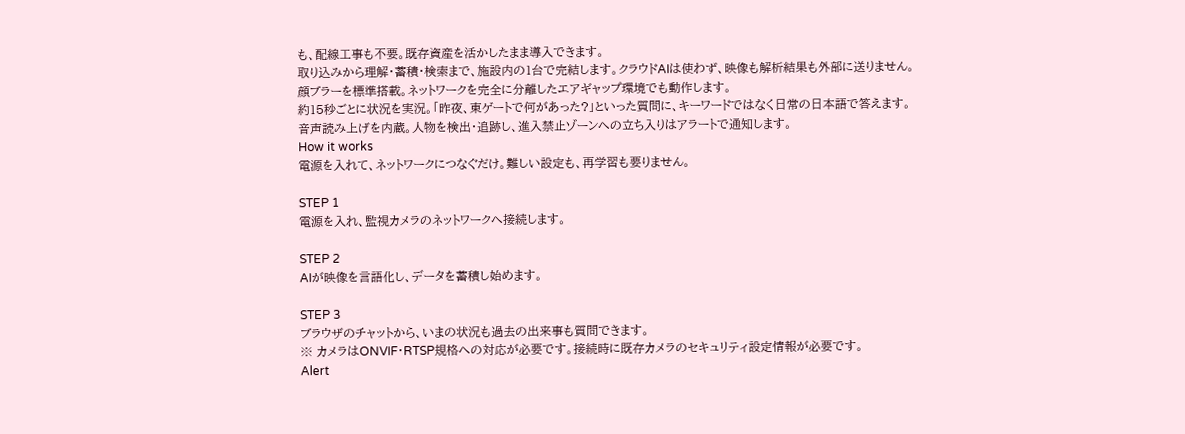も、配線工事も不要。既存資産を活かしたまま導入できます。
取り込みから理解・蓄積・検索まで、施設内の1台で完結します。クラウドAIは使わず、映像も解析結果も外部に送りません。
顔ブラーを標準搭載。ネットワークを完全に分離したエアギャップ環境でも動作します。
約15秒ごとに状況を実況。「昨夜、東ゲートで何があった?」といった質問に、キーワードではなく日常の日本語で答えます。
音声読み上げを内蔵。人物を検出・追跡し、進入禁止ゾーンへの立ち入りはアラートで通知します。
How it works
電源を入れて、ネットワークにつなぐだけ。難しい設定も、再学習も要りません。

STEP 1
電源を入れ、監視カメラのネットワークへ接続します。

STEP 2
AIが映像を言語化し、データを蓄積し始めます。

STEP 3
ブラウザのチャットから、いまの状況も過去の出来事も質問できます。
※ カメラはONVIF・RTSP規格への対応が必要です。接続時に既存カメラのセキュリティ設定情報が必要です。
Alert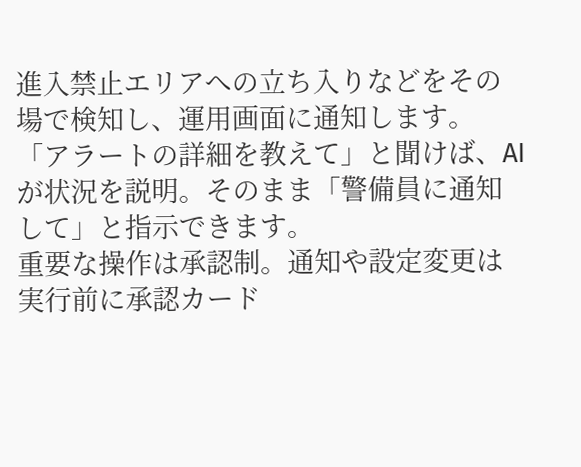進入禁止エリアへの立ち入りなどをその場で検知し、運用画面に通知します。 「アラートの詳細を教えて」と聞けば、AIが状況を説明。そのまま「警備員に通知して」と指示できます。
重要な操作は承認制。通知や設定変更は実行前に承認カード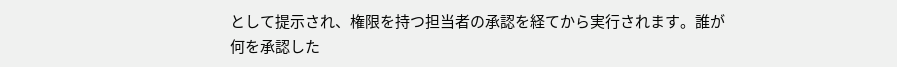として提示され、権限を持つ担当者の承認を経てから実行されます。誰が何を承認した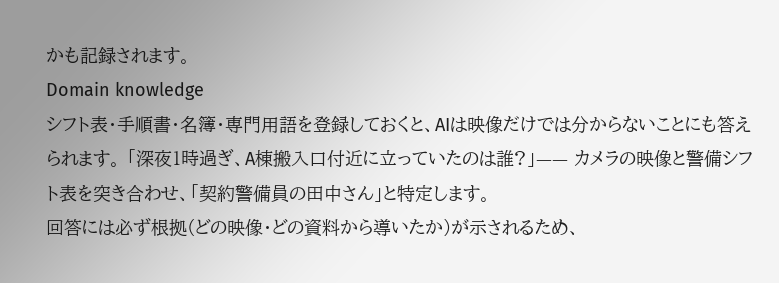かも記録されます。
Domain knowledge
シフト表・手順書・名簿・専門用語を登録しておくと、AIは映像だけでは分からないことにも答えられます。 「深夜1時過ぎ、A棟搬入口付近に立っていたのは誰?」—— カメラの映像と警備シフト表を突き合わせ、「契約警備員の田中さん」と特定します。
回答には必ず根拠(どの映像・どの資料から導いたか)が示されるため、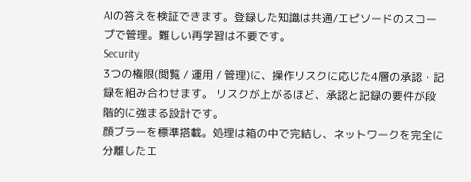AIの答えを検証できます。登録した知識は共通/エピソードのスコープで管理。難しい再学習は不要です。
Security
3つの権限(閲覧 / 運用 / 管理)に、操作リスクに応じた4層の承認・記録を組み合わせます。 リスクが上がるほど、承認と記録の要件が段階的に強まる設計です。
顔ブラーを標準搭載。処理は箱の中で完結し、ネットワークを完全に分離したエ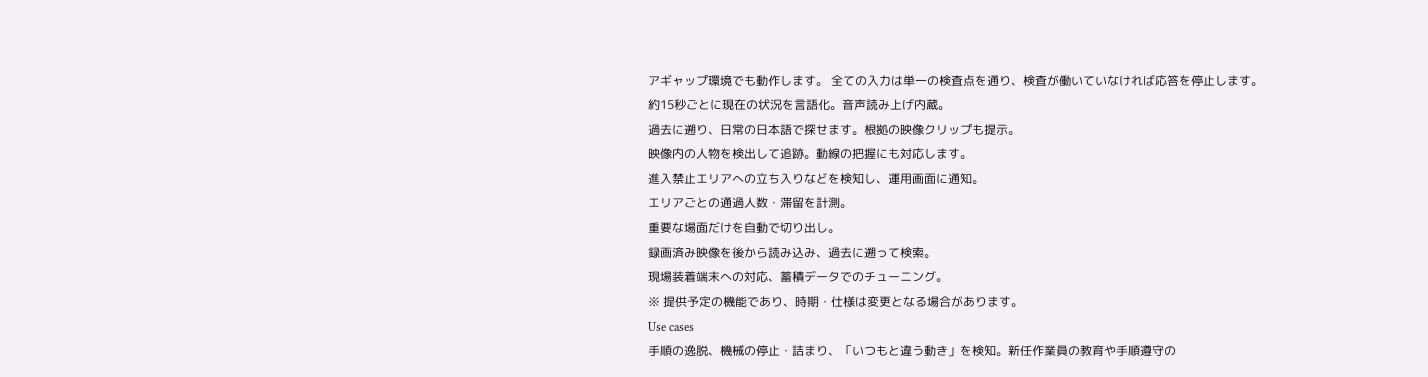アギャップ環境でも動作します。 全ての入力は単一の検査点を通り、検査が働いていなければ応答を停止します。
約15秒ごとに現在の状況を言語化。音声読み上げ内蔵。
過去に遡り、日常の日本語で探せます。根拠の映像クリップも提示。
映像内の人物を検出して追跡。動線の把握にも対応します。
進入禁止エリアへの立ち入りなどを検知し、運用画面に通知。
エリアごとの通過人数・滞留を計測。
重要な場面だけを自動で切り出し。
録画済み映像を後から読み込み、過去に遡って検索。
現場装着端末への対応、蓄積データでのチューニング。
※ 提供予定の機能であり、時期・仕様は変更となる場合があります。
Use cases
手順の逸脱、機械の停止・詰まり、「いつもと違う動き」を検知。新任作業員の教育や手順遵守の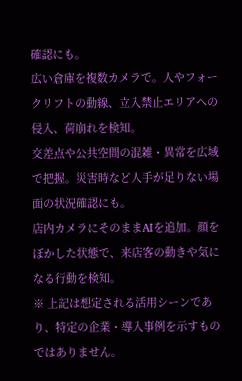確認にも。
広い倉庫を複数カメラで。人やフォークリフトの動線、立入禁止エリアへの侵入、荷崩れを検知。
交差点や公共空間の混雑・異常を広域で把握。災害時など人手が足りない場面の状況確認にも。
店内カメラにそのままAIを追加。顔をぼかした状態で、来店客の動きや気になる行動を検知。
※ 上記は想定される活用シーンであり、特定の企業・導入事例を示すものではありません。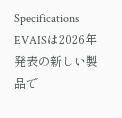Specifications
EVAISは2026年発表の新しい製品で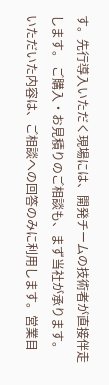す。先行導入いただく現場には、開発チームの技術者が直接伴走します。 ご購入・お見積りのご相談も、まず当社が承ります。
いただいた内容は、ご相談への回答のみに利用します。営業目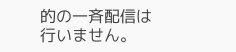的の一斉配信は行いません。